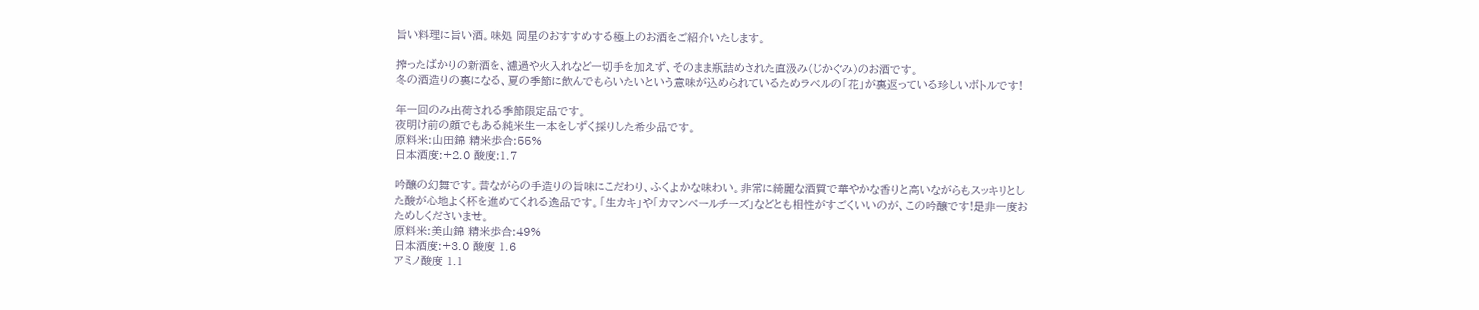旨い料理に旨い酒。味処 岡星のおすすめする極上のお酒をご紹介いたします。

搾ったばかりの新酒を、濾過や火入れなど一切手を加えず、そのまま瓶詰めされた直汲み(じかぐみ)のお酒です。
冬の酒造りの裏になる、夏の季節に飲んでもらいたいという意味が込められているためラベルの「花」が裏返っている珍しいボトルです!

年一回のみ出荷される季節限定品です。
夜明け前の顔でもある純米生一本をしずく採りした希少品です。
原料米:山田錦 精米歩合:55%
日本酒度:+2.0 酸度:1.7

吟醸の幻舞です。昔ながらの手造りの旨味にこだわり、ふくよかな味わい。非常に綺麗な酒質で華やかな香りと高いながらもスッキリとした酸が心地よく杯を進めてくれる逸品です。「生カキ」や「カマンベールチーズ」などとも相性がすごくいいのが、この吟醸です!是非一度おためしくださいませ。
原料米:美山錦 精米歩合:49%
日本酒度:+3.0 酸度 1.6
アミノ酸度 1.1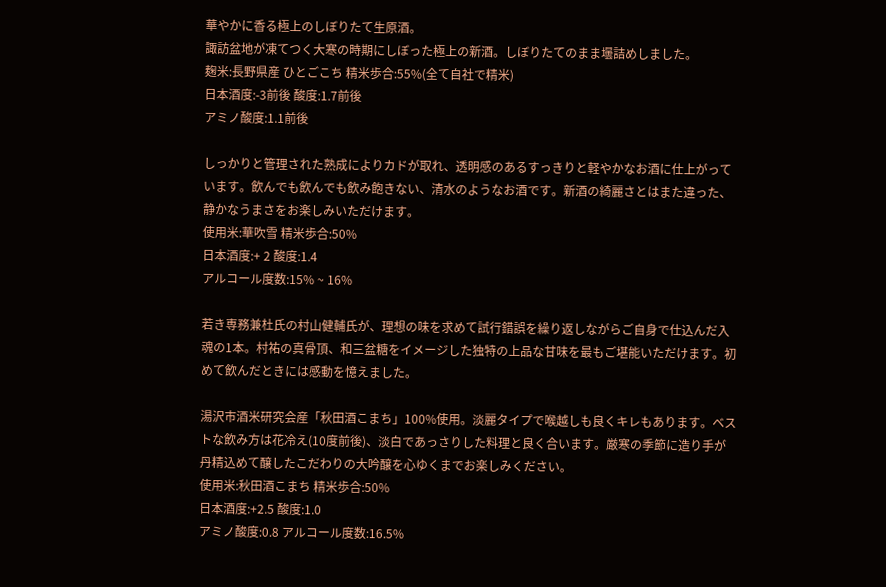華やかに香る極上のしぼりたて生原酒。
諏訪盆地が凍てつく大寒の時期にしぼった極上の新酒。しぼりたてのまま壜詰めしました。
麹米:長野県産 ひとごこち 精米歩合:55%(全て自社で精米)
日本酒度:-3前後 酸度:1.7前後
アミノ酸度:1.1前後

しっかりと管理された熟成によりカドが取れ、透明感のあるすっきりと軽やかなお酒に仕上がっています。飲んでも飲んでも飲み飽きない、清水のようなお酒です。新酒の綺麗さとはまた違った、静かなうまさをお楽しみいただけます。
使用米:華吹雪 精米歩合:50%
日本酒度:+ 2 酸度:1.4
アルコール度数:15% ~ 16%

若き専務兼杜氏の村山健輔氏が、理想の味を求めて試行錯誤を繰り返しながらご自身で仕込んだ入魂の1本。村祐の真骨頂、和三盆糖をイメージした独特の上品な甘味を最もご堪能いただけます。初めて飲んだときには感動を憶えました。

湯沢市酒米研究会産「秋田酒こまち」100%使用。淡麗タイプで喉越しも良くキレもあります。ベストな飲み方は花冷え(10度前後)、淡白であっさりした料理と良く合います。厳寒の季節に造り手が丹精込めて醸したこだわりの大吟醸を心ゆくまでお楽しみください。
使用米:秋田酒こまち 精米歩合:50%
日本酒度:+2.5 酸度:1.0
アミノ酸度:0.8 アルコール度数:16.5%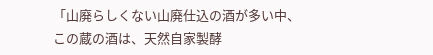「山廃らしくない山廃仕込の酒が多い中、この蔵の酒は、天然自家製酵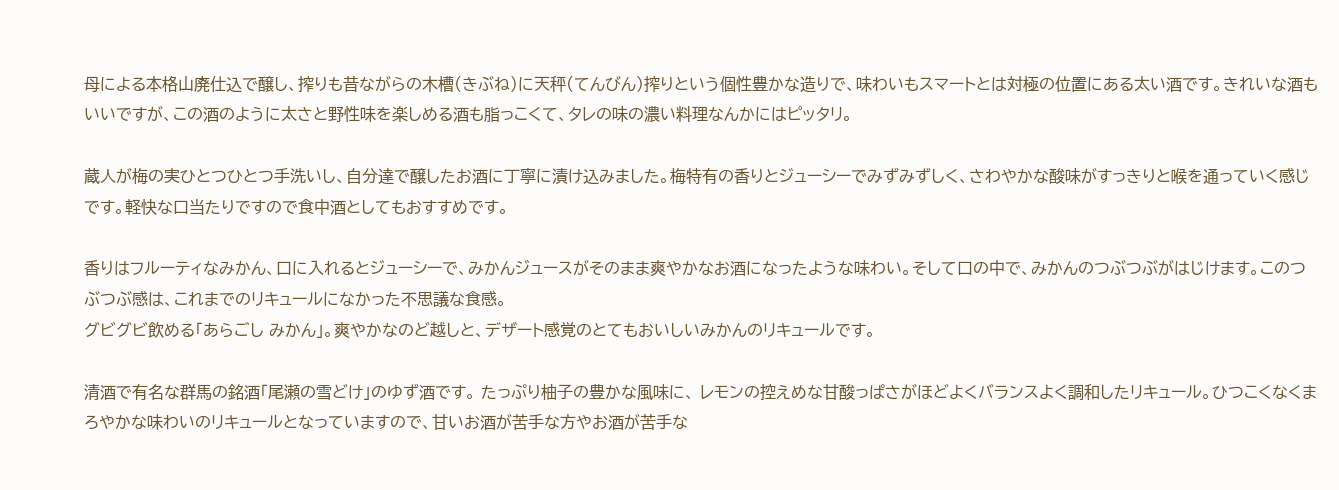母による本格山廃仕込で醸し、搾りも昔ながらの木槽(きぶね)に天秤(てんびん)搾りという個性豊かな造りで、味わいもスマートとは対極の位置にある太い酒です。きれいな酒もいいですが、この酒のように太さと野性味を楽しめる酒も脂っこくて、タレの味の濃い料理なんかにはピッタリ。

蔵人が梅の実ひとつひとつ手洗いし、自分達で醸したお酒に丁寧に漬け込みました。梅特有の香りとジューシーでみずみずしく、さわやかな酸味がすっきりと喉を通っていく感じです。軽快な口当たりですので食中酒としてもおすすめです。

香りはフルーティなみかん、口に入れるとジューシーで、みかんジュースがそのまま爽やかなお酒になったような味わい。そして口の中で、みかんのつぶつぶがはじけます。このつぶつぶ感は、これまでのリキュールになかった不思議な食感。
グビグビ飲める「あらごし みかん」。爽やかなのど越しと、デザート感覚のとてもおいしいみかんのリキュールです。

清酒で有名な群馬の銘酒「尾瀬の雪どけ」のゆず酒です。 たっぷり柚子の豊かな風味に、 レモンの控えめな甘酸っぱさがほどよくバランスよく調和したリキュール。ひつこくなくまろやかな味わいのリキュールとなっていますので、甘いお酒が苦手な方やお酒が苦手な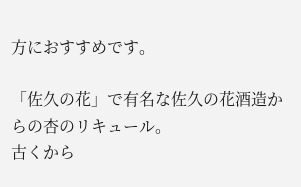方におすすめです。

「佐久の花」で有名な佐久の花酒造からの杏のリキュール。
古くから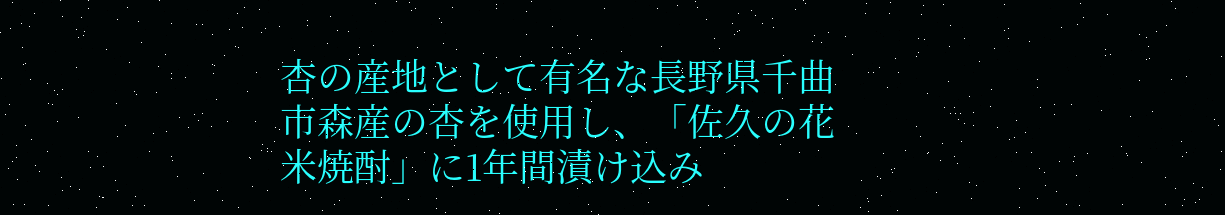杏の産地として有名な長野県千曲市森産の杏を使用し、「佐久の花 米焼酎」に1年間漬け込み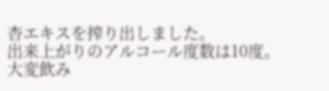杏エキスを搾り出しました。
出来上がりのアルコール度数は10度。大変飲み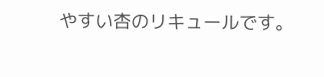やすい杏のリキュールです。